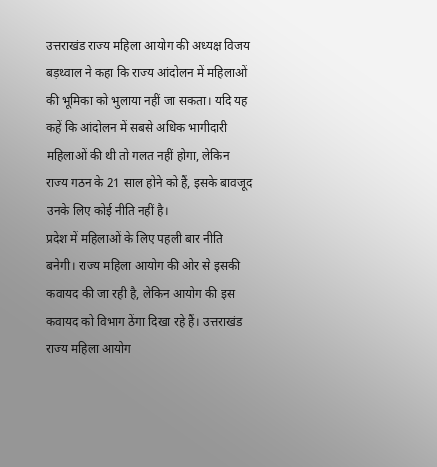उत्तराखंड राज्य महिला आयोग की अध्यक्ष विजय बड़थ्वाल ने कहा कि राज्य आंदोलन में महिलाओं की भूमिका को भुलाया नहीं जा सकता। यदि यह कहें कि आंदोलन में सबसे अधिक भागीदारी महिलाओं की थी तो गलत नहीं होगा, लेकिन राज्य गठन के 21 साल होने को हैं, इसके बावजूद उनके लिए कोई नीति नहीं है।
प्रदेश में महिलाओं के लिए पहली बार नीति बनेगी। राज्य महिला आयोग की ओर से इसकी कवायद की जा रही है, लेकिन आयोग की इस कवायद को विभाग ठेंगा दिखा रहे हैं। उत्तराखंड राज्य महिला आयोग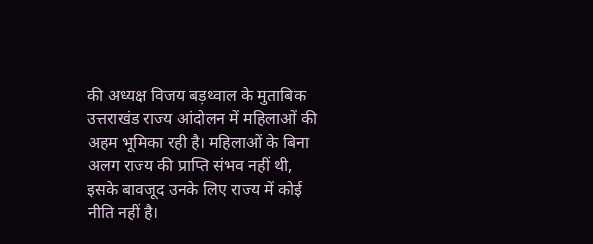की अध्यक्ष विजय बड़थ्वाल के मुताबिक उत्तराखंड राज्य आंदोलन में महिलाओं की अहम भूमिका रही है। महिलाओं के बिना अलग राज्य की प्राप्ति संभव नहीं थी, इसके बावजूद उनके लिए राज्य में कोई नीति नहीं है।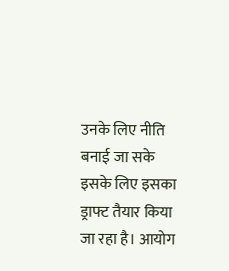उनके लिए नीति बनाई जा सके इसके लिए इसका ड्राफ्ट तैयार किया जा रहा है। आयोग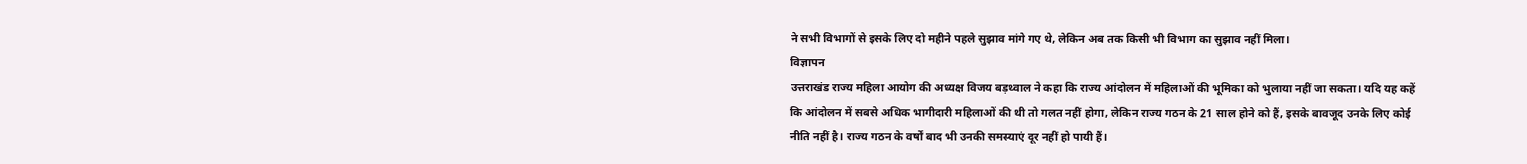ने सभी विभागों से इसके लिए दो महीने पहले सुझाव मांगे गए थे, लेकिन अब तक किसी भी विभाग का सुझाव नहीं मिला।
विज्ञापन
उत्तराखंड राज्य महिला आयोग की अध्यक्ष विजय बड़थ्वाल ने कहा कि राज्य आंदोलन में महिलाओं की भूमिका को भुलाया नहीं जा सकता। यदि यह कहें कि आंदोलन में सबसे अधिक भागीदारी महिलाओं की थी तो गलत नहीं होगा, लेकिन राज्य गठन के 21 साल होने को हैं, इसके बावजूद उनके लिए कोई नीति नहीं है। राज्य गठन के वर्षों बाद भी उनकी समस्याएं दूर नहीं हो पायी हैं।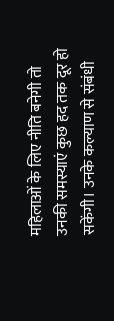महिलाओं के लिए नीति बनेगी तो उनकी समस्याएं कुछ हद तक दूर हो सकेंगी। उनके कल्याण से संबंधी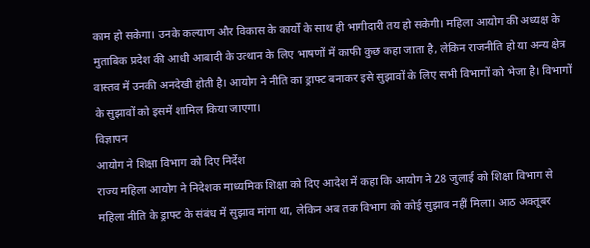काम हो सकेगा। उनके कल्याण और विकास के कार्यों के साथ ही भागीदारी तय हो सकेगी। महिला आयोग की अध्यक्ष के मुताबिक प्रदेश की आधी आबादी के उत्थान के लिए भाषणों में काफी कुछ कहा जाता है, लेकिन राजनीति हो या अन्य क्षेत्र वास्तव में उनकी अनदेखी होती है। आयोग ने नीति का ड्राफ्ट बनाकर इसे सुझावों के लिए सभी विभागों को भेजा है। विभागों के सुझावों को इसमें शामिल किया जाएगा।
विज्ञापन
आयोग ने शिक्षा विभाग को दिए निर्देश
राज्य महिला आयोग ने निदेशक माध्यमिक शिक्षा को दिए आदेश में कहा कि आयोग ने 28 जुलाई को शिक्षा विभाग से महिला नीति के ड्राफ्ट के संबंध में सुझाव मांगा था, लेकिन अब तक विभाग को कोई सुझाव नहीं मिला। आठ अक्तूबर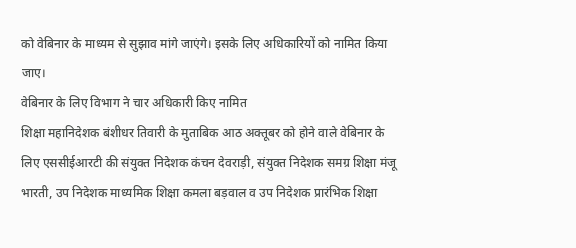को वेबिनार के माध्यम से सुझाव मांगे जाएंगे। इसके लिए अधिकारियों को नामित किया जाए।
वेबिनार के लिए विभाग ने चार अधिकारी किए नामित
शिक्षा महानिदेशक बंशीधर तिवारी के मुताबिक आठ अक्तूबर को होने वाले वेबिनार के लिए एससीईआरटी की संयुक्त निदेशक कंचन देवराड़ी, संयुक्त निदेशक समग्र शिक्षा मंजू भारती, उप निदेशक माध्यमिक शिक्षा कमला बड़वाल व उप निदेशक प्रारंभिक शिक्षा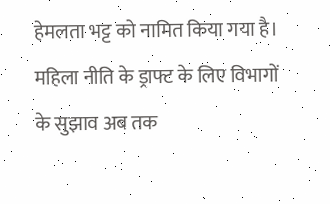हेमलता भट्ट को नामित किया गया है।
महिला नीति के ड्राफ्ट के लिए विभागों के सुझाव अब तक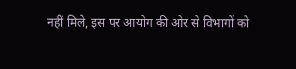नहीं मिले, इस पर आयोग की ओर से विभागों को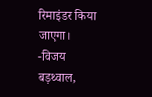रिमाइंडर किया जाएगा।
-विजय बड़थ्वाल,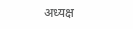अध्यक्ष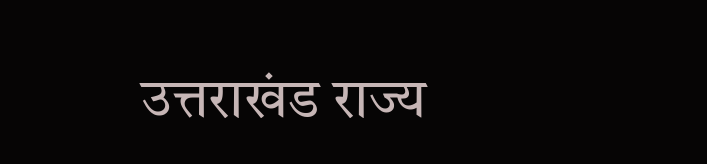उत्तराखंड राज्य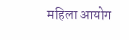महिला आयोग